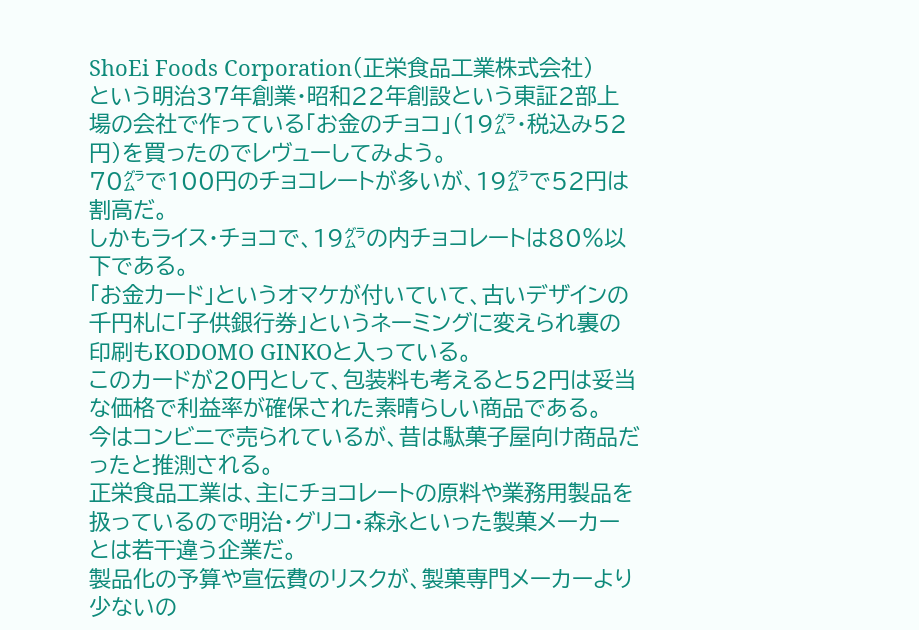ShoEi Foods Corporation(正栄食品工業株式会社)
という明治37年創業・昭和22年創設という東証2部上場の会社で作っている「お金のチョコ」(19㌘・税込み52円)を買ったのでレヴューしてみよう。
70㌘で100円のチョコレートが多いが、19㌘で52円は割高だ。
しかもライス・チョコで、19㌘の内チョコレートは80%以下である。
「お金カード」というオマケが付いていて、古いデザインの千円札に「子供銀行券」というネーミングに変えられ裏の印刷もKODOMO GINKOと入っている。
このカードが20円として、包装料も考えると52円は妥当な価格で利益率が確保された素晴らしい商品である。
今はコンビニで売られているが、昔は駄菓子屋向け商品だったと推測される。
正栄食品工業は、主にチョコレートの原料や業務用製品を扱っているので明治・グリコ・森永といった製菓メーカーとは若干違う企業だ。
製品化の予算や宣伝費のリスクが、製菓専門メーカーより少ないの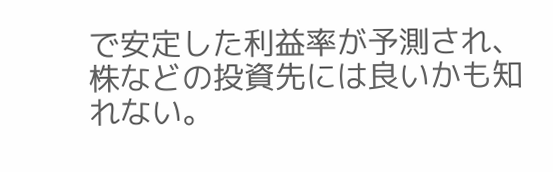で安定した利益率が予測され、株などの投資先には良いかも知れない。